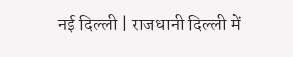नई दिल्ली | राजधानी दिल्ली में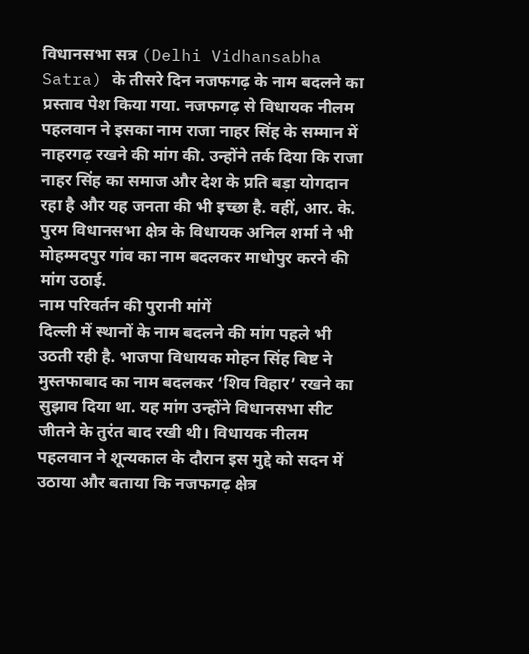विधानसभा सत्र (Delhi Vidhansabha Satra) के तीसरे दिन नजफगढ़ के नाम बदलने का प्रस्ताव पेश किया गया. नजफगढ़ से विधायक नीलम पहलवान ने इसका नाम राजा नाहर सिंह के सम्मान में नाहरगढ़ रखने की मांग की. उन्होंने तर्क दिया कि राजा नाहर सिंह का समाज और देश के प्रति बड़ा योगदान रहा है और यह जनता की भी इच्छा है. वहीं, आर. के. पुरम विधानसभा क्षेत्र के विधायक अनिल शर्मा ने भी मोहम्मदपुर गांव का नाम बदलकर माधोपुर करने की मांग उठाई.
नाम परिवर्तन की पुरानी मांगें
दिल्ली में स्थानों के नाम बदलने की मांग पहले भी उठती रही है. भाजपा विधायक मोहन सिंह बिष्ट ने मुस्तफाबाद का नाम बदलकर ‘शिव विहार’ रखने का सुझाव दिया था. यह मांग उन्होंने विधानसभा सीट जीतने के तुरंत बाद रखी थी। विधायक नीलम पहलवान ने शून्यकाल के दौरान इस मुद्दे को सदन में उठाया और बताया कि नजफगढ़ क्षेत्र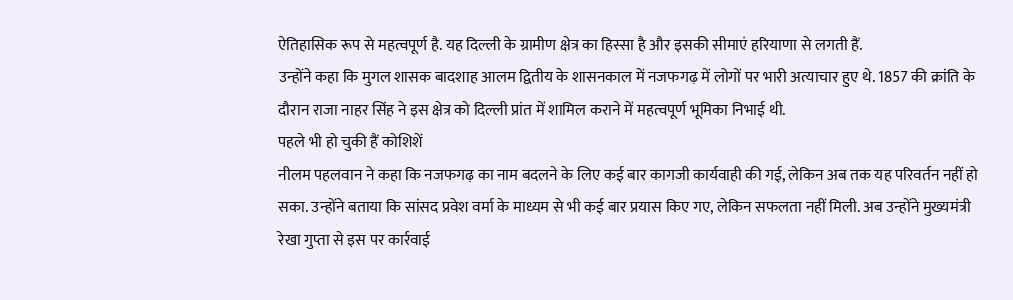ऐतिहासिक रूप से महत्वपूर्ण है. यह दिल्ली के ग्रामीण क्षेत्र का हिस्सा है और इसकी सीमाएं हरियाणा से लगती हैं.
उन्होंने कहा कि मुगल शासक बादशाह आलम द्वितीय के शासनकाल में नजफगढ़ में लोगों पर भारी अत्याचार हुए थे. 1857 की क्रांति के दौरान राजा नाहर सिंह ने इस क्षेत्र को दिल्ली प्रांत में शामिल कराने में महत्वपूर्ण भूमिका निभाई थी.
पहले भी हो चुकी हैं कोशिशें
नीलम पहलवान ने कहा कि नजफगढ़ का नाम बदलने के लिए कई बार कागजी कार्यवाही की गई, लेकिन अब तक यह परिवर्तन नहीं हो सका. उन्होंने बताया कि सांसद प्रवेश वर्मा के माध्यम से भी कई बार प्रयास किए गए, लेकिन सफलता नहीं मिली. अब उन्होंने मुख्यमंत्री रेखा गुप्ता से इस पर कार्रवाई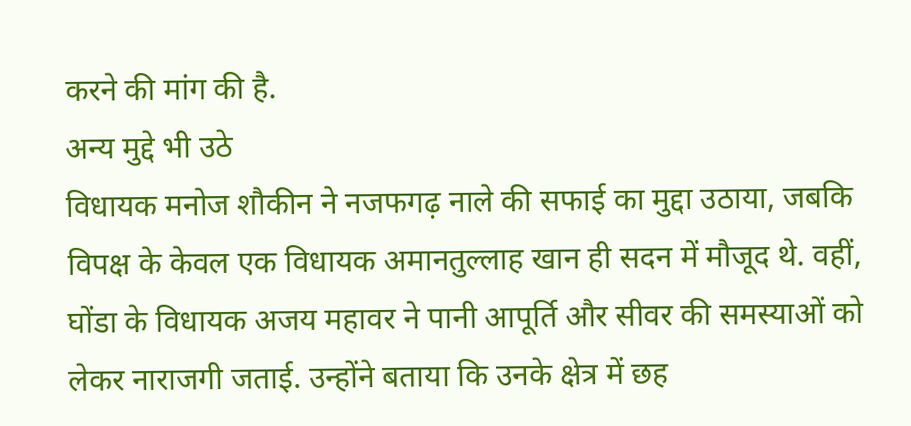करने की मांग की है.
अन्य मुद्दे भी उठे
विधायक मनोज शौकीन ने नजफगढ़ नाले की सफाई का मुद्दा उठाया, जबकि विपक्ष के केवल एक विधायक अमानतुल्लाह खान ही सदन में मौजूद थे. वहीं, घोंडा के विधायक अजय महावर ने पानी आपूर्ति और सीवर की समस्याओं को लेकर नाराजगी जताई. उन्होंने बताया कि उनके क्षेत्र में छह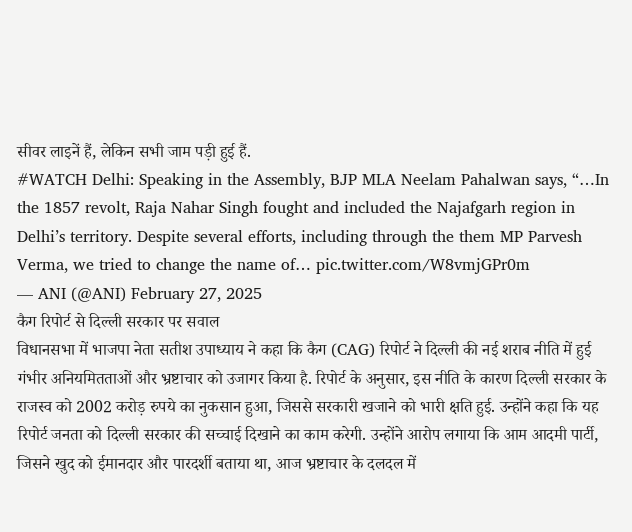सीवर लाइनें हैं, लेकिन सभी जाम पड़ी हुई हैं.
#WATCH Delhi: Speaking in the Assembly, BJP MLA Neelam Pahalwan says, “…In the 1857 revolt, Raja Nahar Singh fought and included the Najafgarh region in Delhi’s territory. Despite several efforts, including through the them MP Parvesh Verma, we tried to change the name of… pic.twitter.com/W8vmjGPr0m
— ANI (@ANI) February 27, 2025
कैग रिपोर्ट से दिल्ली सरकार पर सवाल
विधानसभा में भाजपा नेता सतीश उपाध्याय ने कहा कि कैग (CAG) रिपोर्ट ने दिल्ली की नई शराब नीति में हुई गंभीर अनियमितताओं और भ्रष्टाचार को उजागर किया है. रिपोर्ट के अनुसार, इस नीति के कारण दिल्ली सरकार के राजस्व को 2002 करोड़ रुपये का नुकसान हुआ, जिससे सरकारी खजाने को भारी क्षति हुई. उन्होंने कहा कि यह रिपोर्ट जनता को दिल्ली सरकार की सच्चाई दिखाने का काम करेगी. उन्होंने आरोप लगाया कि आम आदमी पार्टी, जिसने खुद को ईमानदार और पारदर्शी बताया था, आज भ्रष्टाचार के दलदल में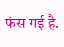फंस गई है.